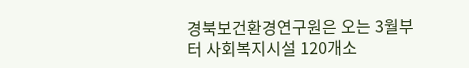경북보건환경연구원은 오는 3월부터 사회복지시설 120개소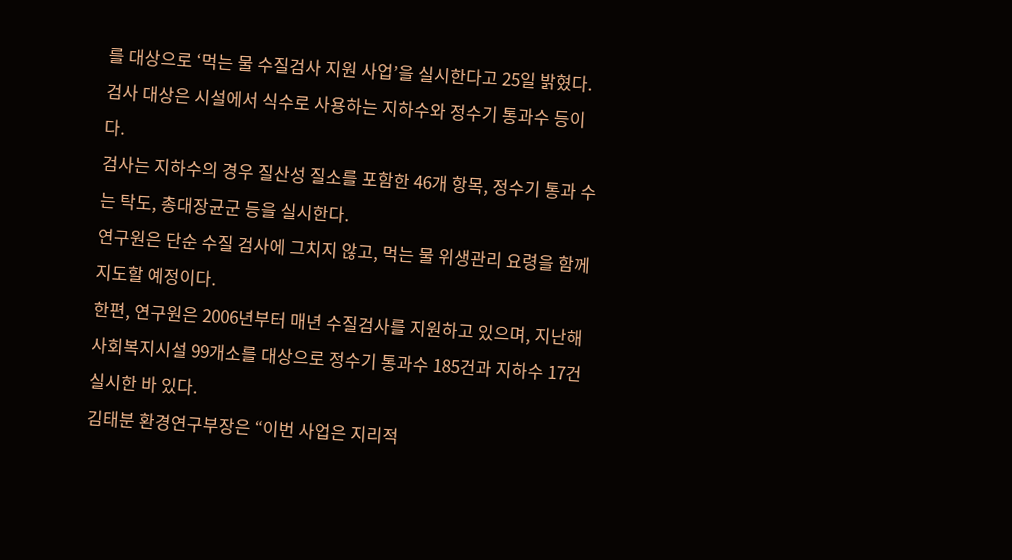를 대상으로 ‘먹는 물 수질검사 지원 사업’을 실시한다고 25일 밝혔다.
검사 대상은 시설에서 식수로 사용하는 지하수와 정수기 통과수 등이다.
검사는 지하수의 경우 질산성 질소를 포함한 46개 항목, 정수기 통과 수는 탁도, 총대장균군 등을 실시한다.
연구원은 단순 수질 검사에 그치지 않고, 먹는 물 위생관리 요령을 함께 지도할 예정이다.
한편, 연구원은 2006년부터 매년 수질검사를 지원하고 있으며, 지난해 사회복지시설 99개소를 대상으로 정수기 통과수 185건과 지하수 17건실시한 바 있다.
김태분 환경연구부장은 “이번 사업은 지리적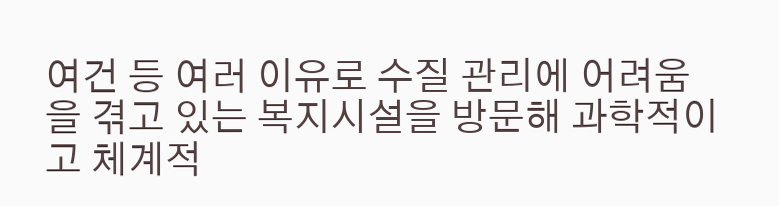여건 등 여러 이유로 수질 관리에 어려움을 겪고 있는 복지시설을 방문해 과학적이고 체계적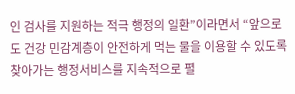인 검사를 지원하는 적극 행정의 일환”이라면서 “앞으로도 건강 민감계층이 안전하게 먹는 물을 이용할 수 있도록 찾아가는 행정서비스를 지속적으로 펼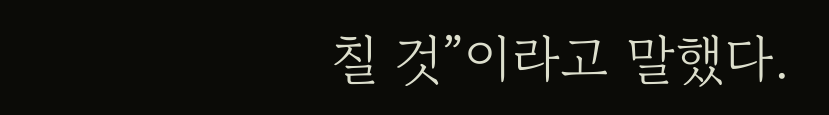칠 것”이라고 말했다.